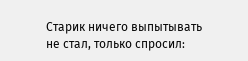Старик ничего выпытывать не стал, только спросил: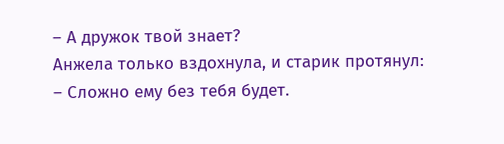– А дружок твой знает?
Анжела только вздохнула, и старик протянул:
– Сложно ему без тебя будет.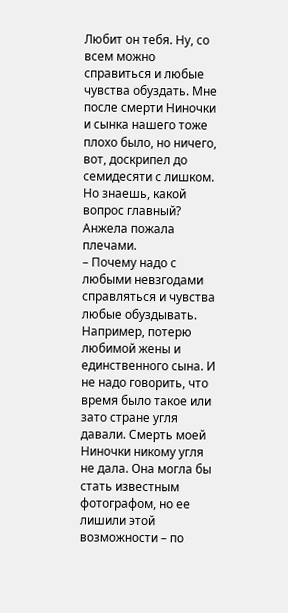Любит он тебя. Ну, со всем можно справиться и любые чувства обуздать. Мне после смерти Ниночки и сынка нашего тоже плохо было, но ничего, вот, доскрипел до семидесяти с лишком. Но знаешь, какой вопрос главный?
Анжела пожала плечами.
– Почему надо с любыми невзгодами справляться и чувства любые обуздывать. Например, потерю любимой жены и единственного сына. И не надо говорить, что время было такое или зато стране угля давали. Смерть моей Ниночки никому угля не дала. Она могла бы стать известным фотографом, но ее лишили этой возможности – по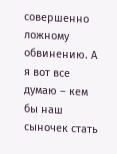совершенно ложному обвинению. А я вот все думаю – кем бы наш сыночек стать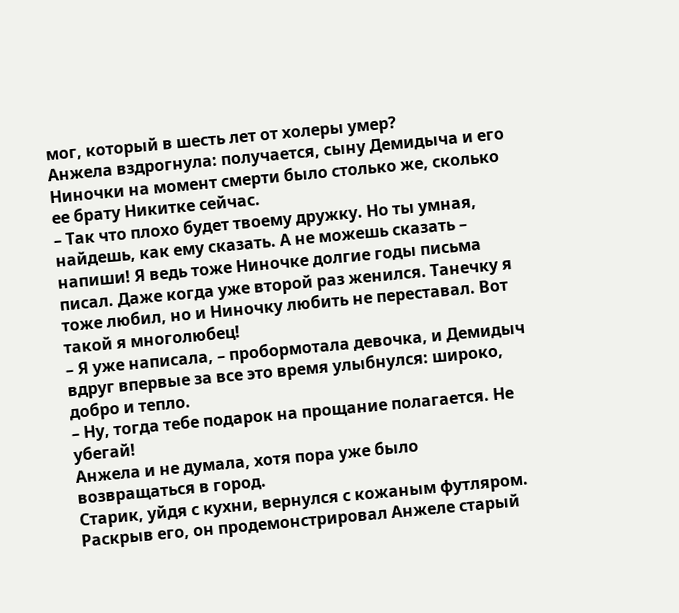мог, который в шесть лет от холеры умер?
Анжела вздрогнула: получается, сыну Демидыча и его Ниночки на момент смерти было столько же, сколько ее брату Никитке сейчас.
– Так что плохо будет твоему дружку. Но ты умная, найдешь, как ему сказать. А не можешь сказать – напиши! Я ведь тоже Ниночке долгие годы письма писал. Даже когда уже второй раз женился. Танечку я тоже любил, но и Ниночку любить не переставал. Вот такой я многолюбец!
– Я уже написала, – пробормотала девочка, и Демидыч вдруг впервые за все это время улыбнулся: широко, добро и тепло.
– Ну, тогда тебе подарок на прощание полагается. Не убегай!
Анжела и не думала, хотя пора уже было возвращаться в город.
Старик, уйдя с кухни, вернулся с кожаным футляром. Раскрыв его, он продемонстрировал Анжеле старый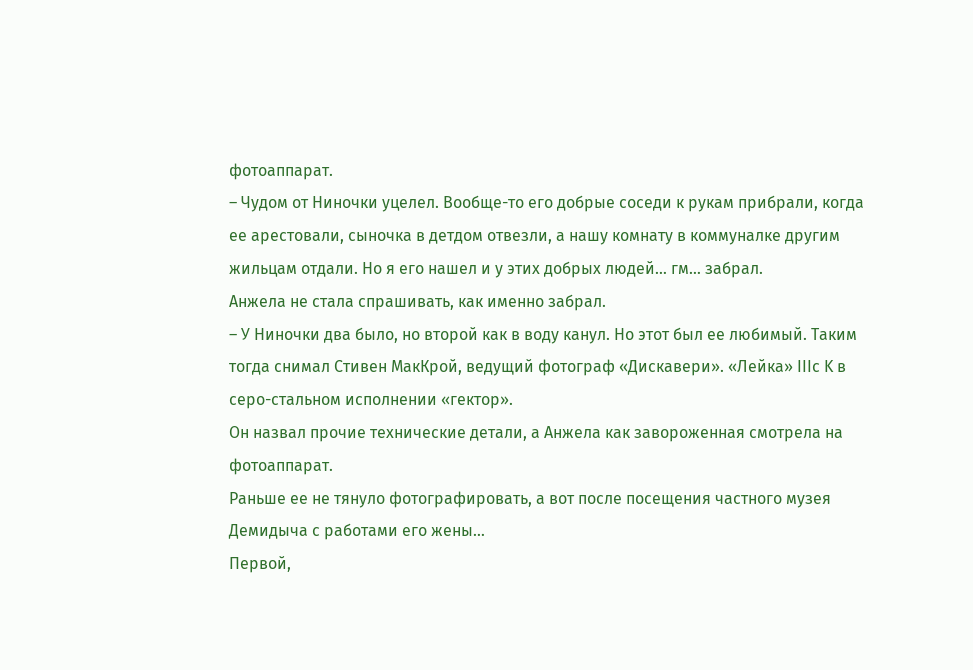фотоаппарат.
– Чудом от Ниночки уцелел. Вообще-то его добрые соседи к рукам прибрали, когда ее арестовали, сыночка в детдом отвезли, а нашу комнату в коммуналке другим жильцам отдали. Но я его нашел и у этих добрых людей… гм… забрал.
Анжела не стала спрашивать, как именно забрал.
– У Ниночки два было, но второй как в воду канул. Но этот был ее любимый. Таким тогда снимал Стивен МакКрой, ведущий фотограф «Дискавери». «Лейка» IIIc K в серо-стальном исполнении «гектор».
Он назвал прочие технические детали, а Анжела как завороженная смотрела на фотоаппарат.
Раньше ее не тянуло фотографировать, а вот после посещения частного музея Демидыча с работами его жены…
Первой,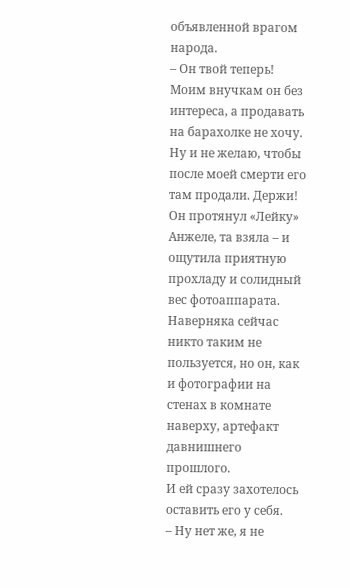объявленной врагом народа.
– Он твой теперь! Моим внучкам он без интереса, а продавать на барахолке не хочу. Ну и не желаю, чтобы после моей смерти его там продали. Держи!
Он протянул «Лейку» Анжеле, та взяла – и ощутила приятную прохладу и солидный вес фотоаппарата.
Наверняка сейчас никто таким не пользуется, но он, как и фотографии на стенах в комнате наверху, артефакт давнишнего прошлого.
И ей сразу захотелось оставить его у себя.
– Ну нет же, я не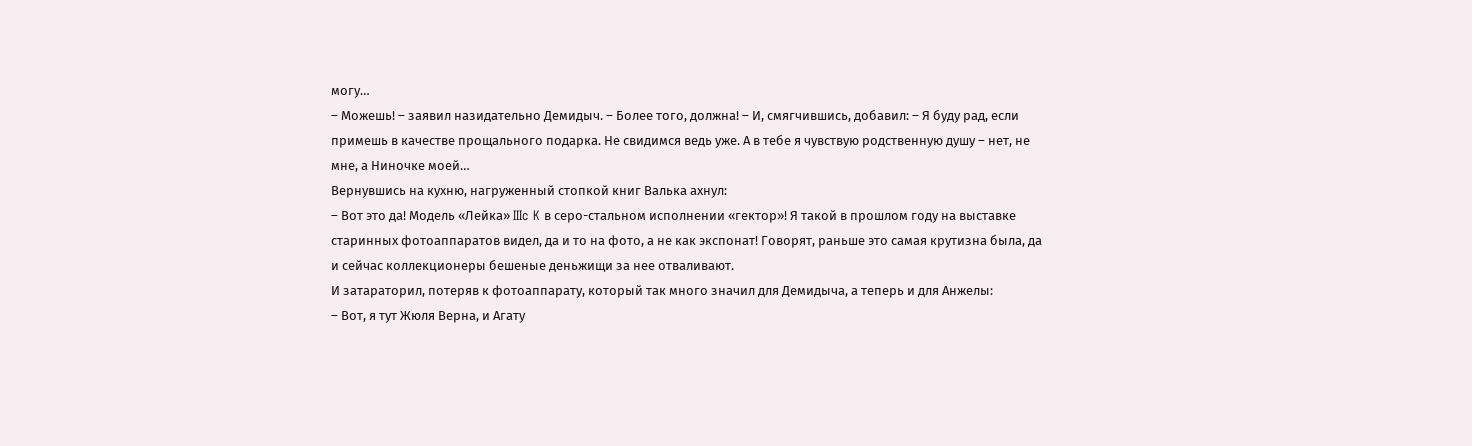могу…
– Можешь! – заявил назидательно Демидыч. – Более того, должна! – И, смягчившись, добавил: – Я буду рад, если примешь в качестве прощального подарка. Не свидимся ведь уже. А в тебе я чувствую родственную душу – нет, не мне, а Ниночке моей…
Вернувшись на кухню, нагруженный стопкой книг Валька ахнул:
– Вот это да! Модель «Лейка» IIIc K в серо-стальном исполнении «гектор»! Я такой в прошлом году на выставке старинных фотоаппаратов видел, да и то на фото, а не как экспонат! Говорят, раньше это самая крутизна была, да и сейчас коллекционеры бешеные деньжищи за нее отваливают.
И затараторил, потеряв к фотоаппарату, который так много значил для Демидыча, а теперь и для Анжелы:
– Вот, я тут Жюля Верна, и Агату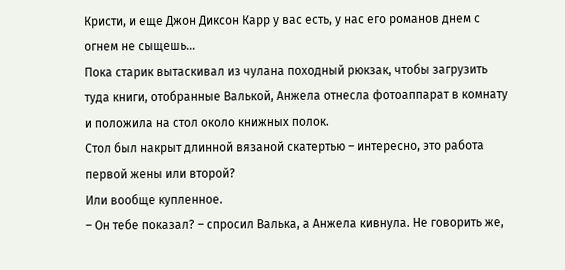Кристи, и еще Джон Диксон Карр у вас есть, у нас его романов днем с огнем не сыщешь…
Пока старик вытаскивал из чулана походный рюкзак, чтобы загрузить туда книги, отобранные Валькой, Анжела отнесла фотоаппарат в комнату и положила на стол около книжных полок.
Стол был накрыт длинной вязаной скатертью – интересно, это работа первой жены или второй?
Или вообще купленное.
– Он тебе показал? – спросил Валька, а Анжела кивнула. Не говорить же,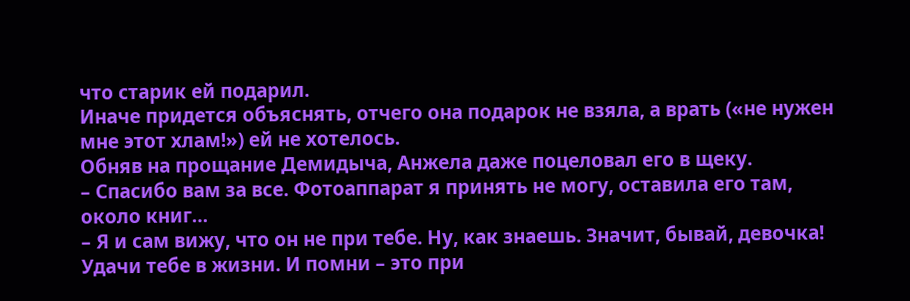что старик ей подарил.
Иначе придется объяснять, отчего она подарок не взяла, а врать («не нужен мне этот хлам!») ей не хотелось.
Обняв на прощание Демидыча, Анжела даже поцеловал его в щеку.
– Спасибо вам за все. Фотоаппарат я принять не могу, оставила его там, около книг…
– Я и сам вижу, что он не при тебе. Ну, как знаешь. Значит, бывай, девочка! Удачи тебе в жизни. И помни – это при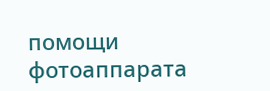помощи фотоаппарата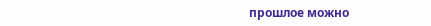прошлое можно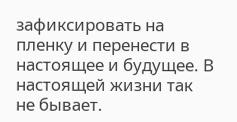зафиксировать на пленку и перенести в настоящее и будущее. В настоящей жизни так не бывает.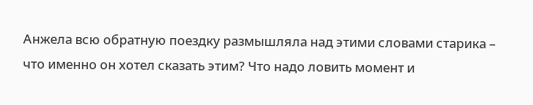Анжела всю обратную поездку размышляла над этими словами старика – что именно он хотел сказать этим? Что надо ловить момент и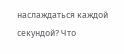наслаждаться каждой секундой? Что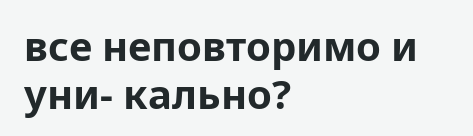все неповторимо и уни- кально?